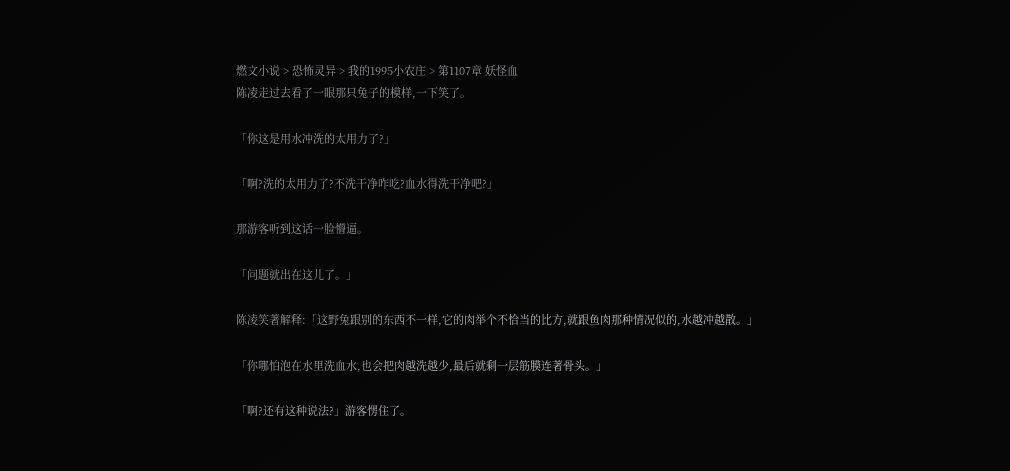燃文小说 > 恐怖灵异 > 我的1995小农庄 > 第1107章 妖怪血
陈凌走过去看了一眼那只兔子的模样,一下笑了。

「你这是用水冲洗的太用力了?」

「啊?洗的太用力了?不洗干净咋吃?血水得洗干净吧?」

那游客听到这话一脸懵逼。

「问题就出在这儿了。」

陈凌笑著解释:「这野兔跟别的东西不一样,它的肉举个不恰当的比方,就跟鱼肉那种情况似的,水越冲越散。」

「你哪怕泡在水里洗血水,也会把肉越洗越少,最后就剩一层筋膜连著骨头。」

「啊?还有这种说法?」游客愣住了。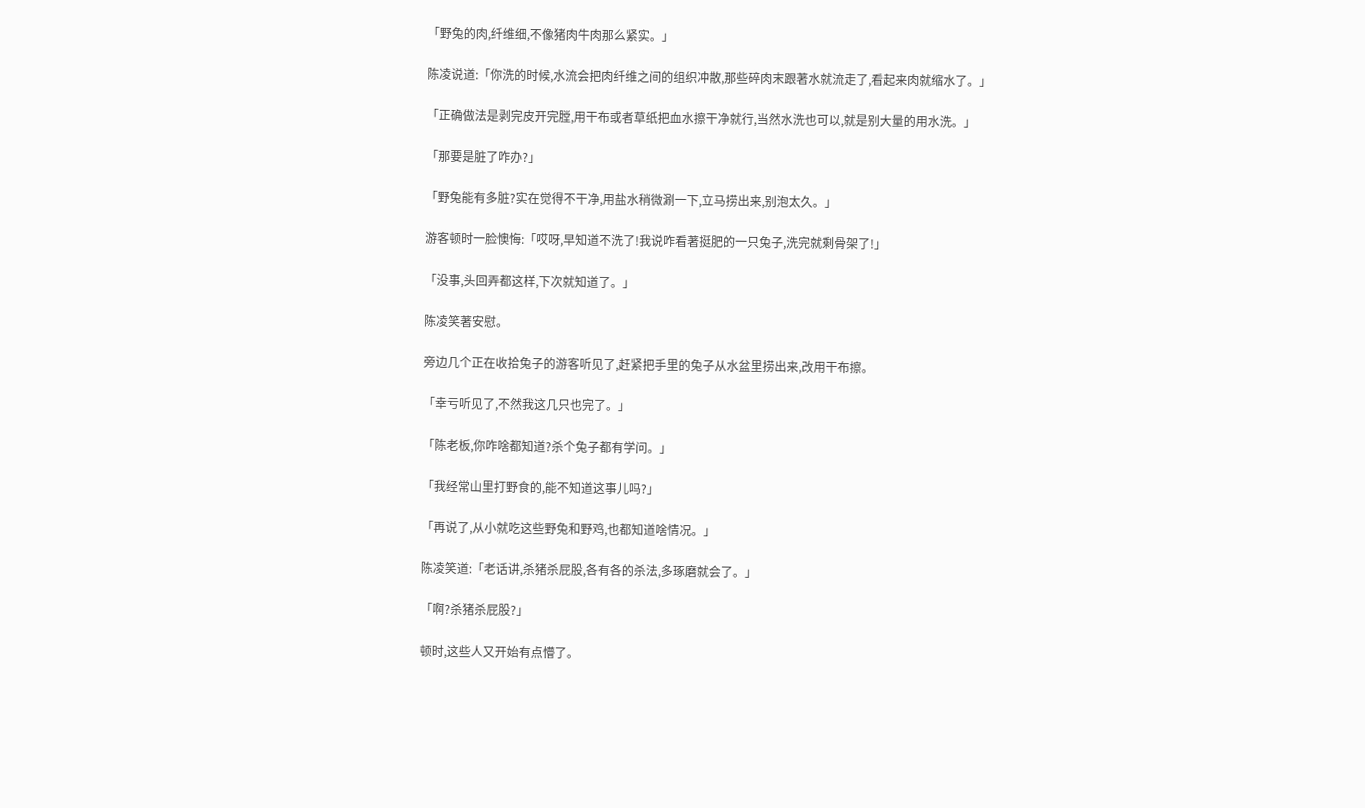「野兔的肉,纤维细,不像猪肉牛肉那么紧实。」

陈凌说道:「你洗的时候,水流会把肉纤维之间的组织冲散,那些碎肉末跟著水就流走了,看起来肉就缩水了。」

「正确做法是剥完皮开完膛,用干布或者草纸把血水擦干净就行,当然水洗也可以,就是别大量的用水洗。」

「那要是脏了咋办?」

「野兔能有多脏?实在觉得不干净,用盐水稍微涮一下,立马捞出来,别泡太久。」

游客顿时一脸懊悔:「哎呀,早知道不洗了!我说咋看著挺肥的一只兔子,洗完就剩骨架了!」

「没事,头回弄都这样,下次就知道了。」

陈凌笑著安慰。

旁边几个正在收拾兔子的游客听见了,赶紧把手里的兔子从水盆里捞出来,改用干布擦。

「幸亏听见了,不然我这几只也完了。」

「陈老板,你咋啥都知道?杀个兔子都有学问。」

「我经常山里打野食的,能不知道这事儿吗?」

「再说了,从小就吃这些野兔和野鸡,也都知道啥情况。」

陈凌笑道:「老话讲,杀猪杀屁股,各有各的杀法,多琢磨就会了。」

「啊?杀猪杀屁股?」

顿时,这些人又开始有点懵了。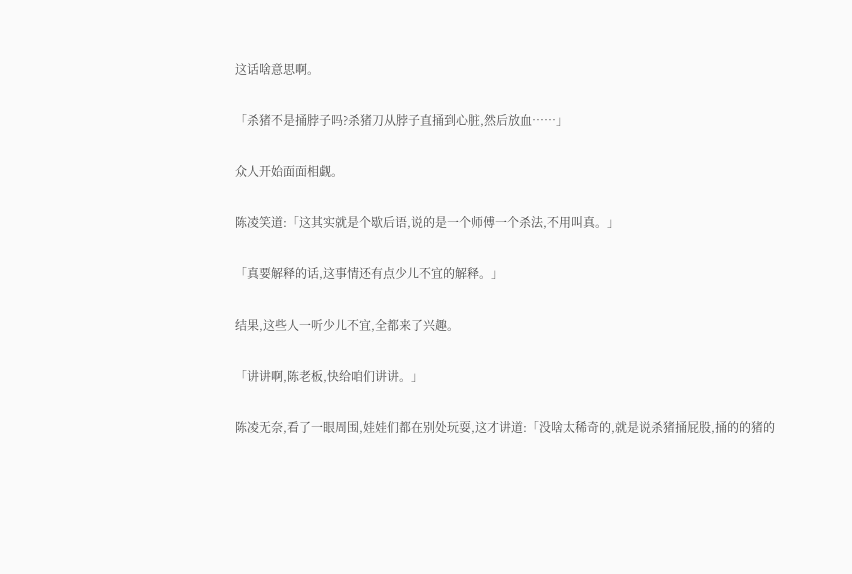这话啥意思啊。

「杀猪不是捅脖子吗?杀猪刀从脖子直捅到心脏,然后放血……」

众人开始面面相觑。

陈凌笑道:「这其实就是个歇后语,说的是一个师傅一个杀法,不用叫真。」

「真要解释的话,这事情还有点少儿不宜的解释。」

结果,这些人一听少儿不宜,全都来了兴趣。

「讲讲啊,陈老板,快给咱们讲讲。」

陈凌无奈,看了一眼周围,娃娃们都在别处玩耍,这才讲道:「没啥太稀奇的,就是说杀猪捅屁股,捅的的猪的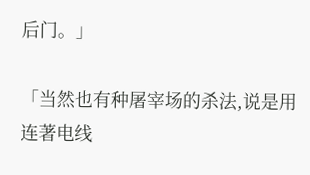后门。」

「当然也有种屠宰场的杀法,说是用连著电线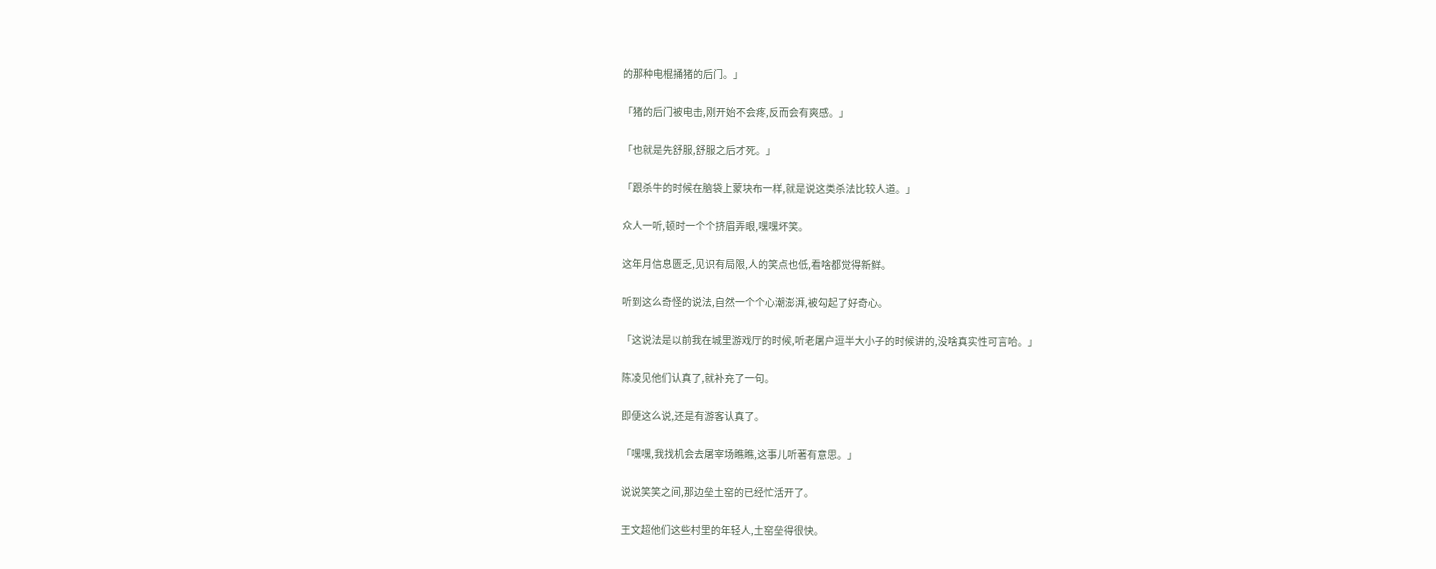的那种电棍捅猪的后门。」

「猪的后门被电击,刚开始不会疼,反而会有爽感。」

「也就是先舒服,舒服之后才死。」

「跟杀牛的时候在脑袋上蒙块布一样,就是说这类杀法比较人道。」

众人一听,顿时一个个挤眉弄眼,嘿嘿坏笑。

这年月信息匮乏,见识有局限,人的笑点也低,看啥都觉得新鲜。

听到这么奇怪的说法,自然一个个心潮澎湃,被勾起了好奇心。

「这说法是以前我在城里游戏厅的时候,听老屠户逗半大小子的时候讲的,没啥真实性可言哈。」

陈凌见他们认真了,就补充了一句。

即便这么说,还是有游客认真了。

「嘿嘿,我找机会去屠宰场瞧瞧,这事儿听著有意思。」

说说笑笑之间,那边垒土窑的已经忙活开了。

王文超他们这些村里的年轻人,土窑垒得很快。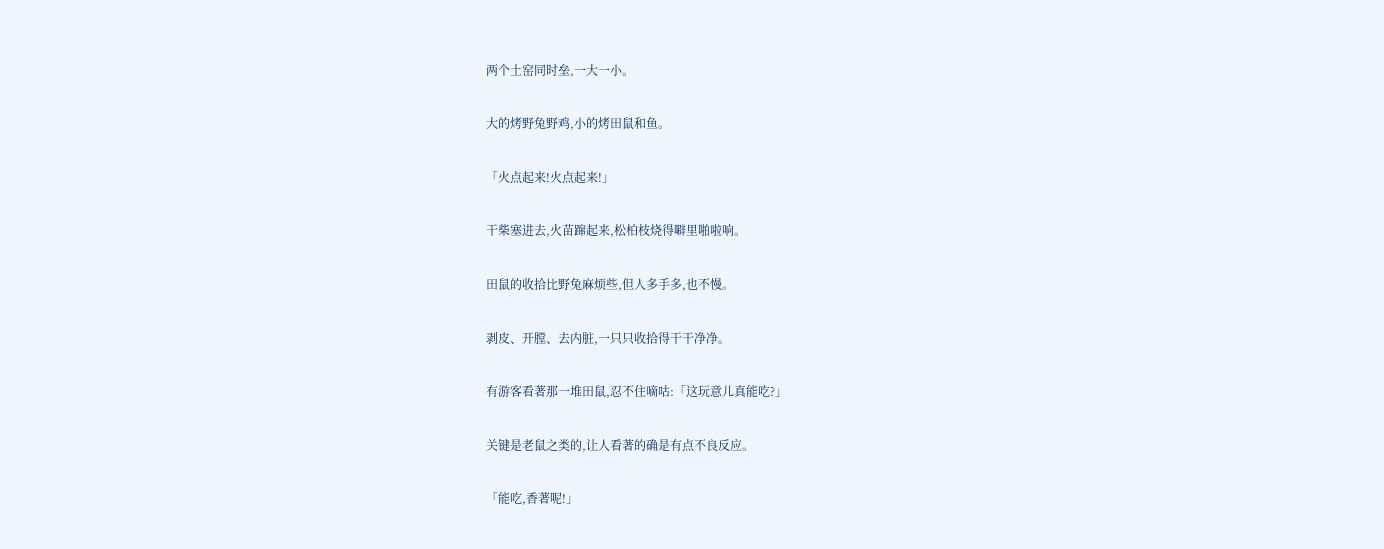两个土窑同时垒,一大一小。

大的烤野兔野鸡,小的烤田鼠和鱼。

「火点起来!火点起来!」

干柴塞进去,火苗蹿起来,松柏枝烧得噼里啪啦响。

田鼠的收拾比野兔麻烦些,但人多手多,也不慢。

剥皮、开膛、去内脏,一只只收拾得干干净净。

有游客看著那一堆田鼠,忍不住嘀咕:「这玩意儿真能吃?」

关键是老鼠之类的,让人看著的确是有点不良反应。

「能吃,香著呢!」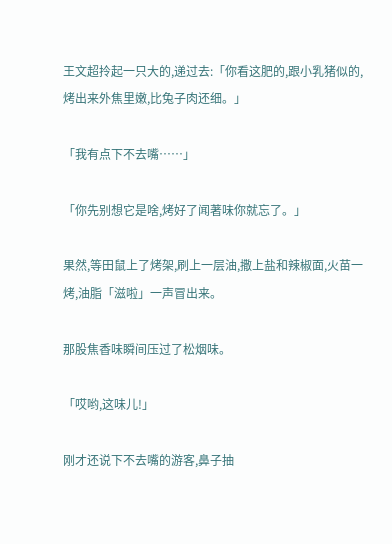王文超拎起一只大的,递过去:「你看这肥的,跟小乳猪似的,烤出来外焦里嫩,比兔子肉还细。」

「我有点下不去嘴……」

「你先别想它是啥,烤好了闻著味你就忘了。」

果然,等田鼠上了烤架,刷上一层油,撒上盐和辣椒面,火苗一烤,油脂「滋啦」一声冒出来。

那股焦香味瞬间压过了松烟味。

「哎哟,这味儿!」

刚才还说下不去嘴的游客,鼻子抽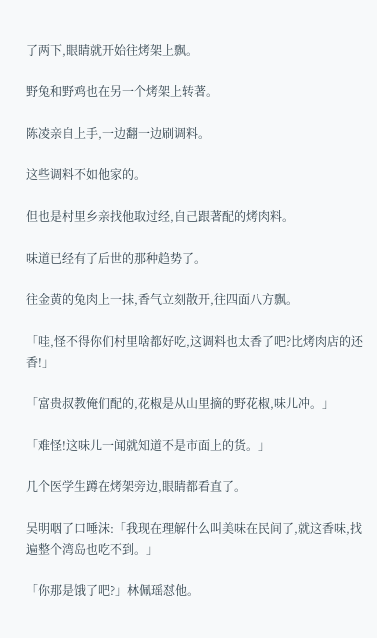了两下,眼睛就开始往烤架上飘。

野兔和野鸡也在另一个烤架上转著。

陈凌亲自上手,一边翻一边刷调料。

这些调料不如他家的。

但也是村里乡亲找他取过经,自己跟著配的烤肉料。

味道已经有了后世的那种趋势了。

往金黄的兔肉上一抹,香气立刻散开,往四面八方飘。

「哇,怪不得你们村里啥都好吃,这调料也太香了吧?比烤肉店的还香!」

「富贵叔教俺们配的,花椒是从山里摘的野花椒,味儿冲。」

「难怪!这味儿一闻就知道不是市面上的货。」

几个医学生蹲在烤架旁边,眼睛都看直了。

吴明咽了口唾沫:「我现在理解什么叫美味在民间了,就这香味,找遍整个湾岛也吃不到。」

「你那是饿了吧?」林佩瑶怼他。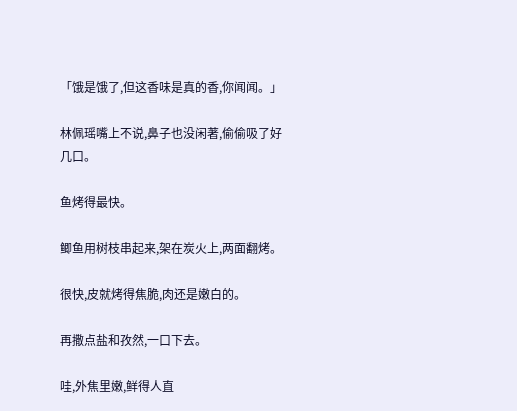「饿是饿了,但这香味是真的香,你闻闻。」

林佩瑶嘴上不说,鼻子也没闲著,偷偷吸了好几口。

鱼烤得最快。

鲫鱼用树枝串起来,架在炭火上,两面翻烤。

很快,皮就烤得焦脆,肉还是嫩白的。

再撒点盐和孜然,一口下去。

哇,外焦里嫩,鲜得人直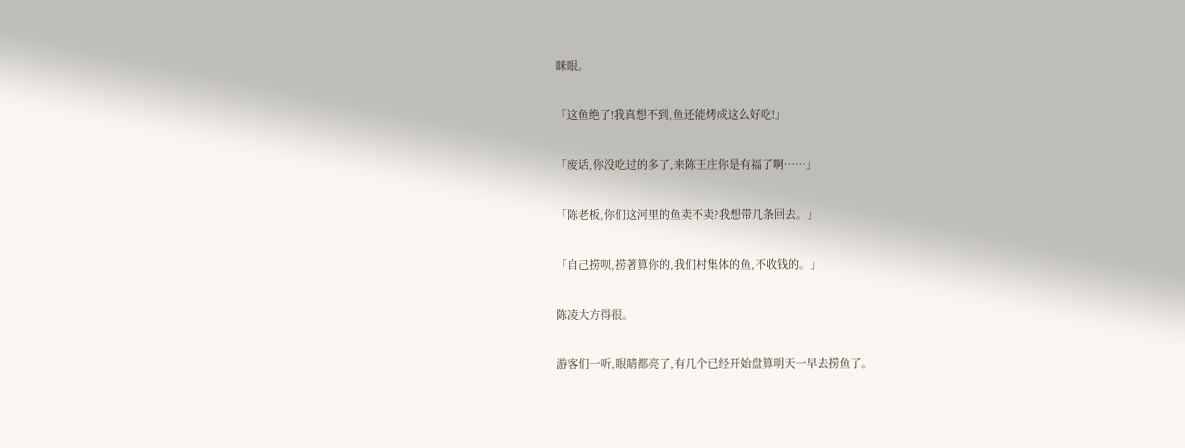眯眼。

「这鱼绝了!我真想不到,鱼还能烤成这么好吃!」

「废话,你没吃过的多了,来陈王庄你是有福了啊……」

「陈老板,你们这河里的鱼卖不卖?我想带几条回去。」

「自己捞呗,捞著算你的,我们村集体的鱼,不收钱的。」

陈凌大方得很。

游客们一听,眼睛都亮了,有几个已经开始盘算明天一早去捞鱼了。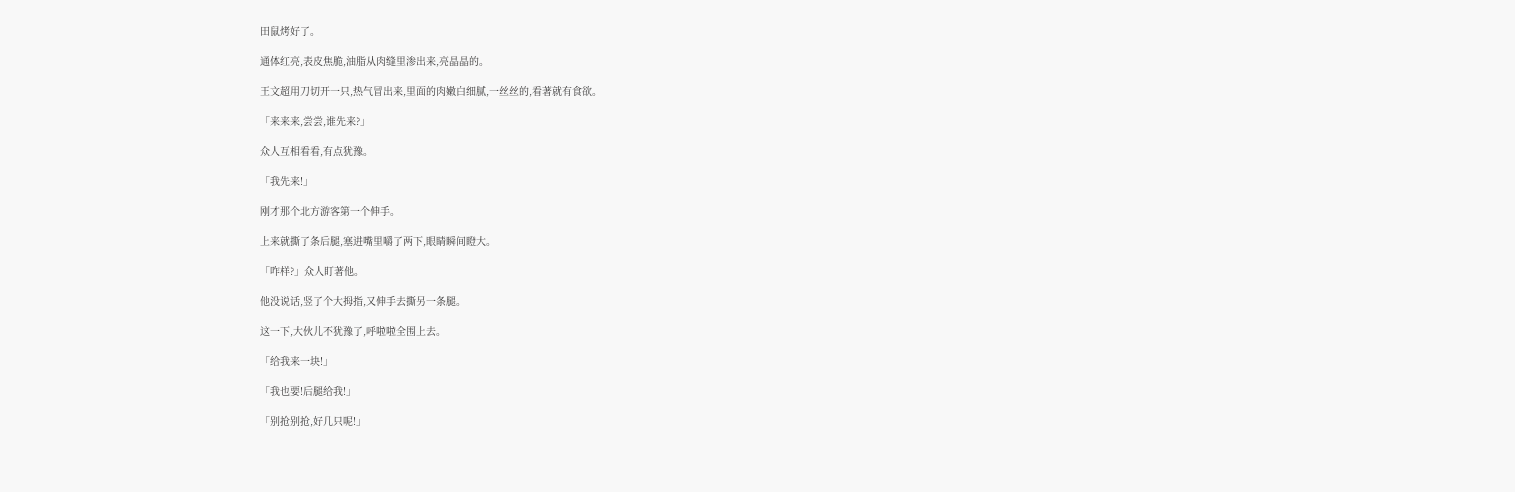田鼠烤好了。

通体红亮,表皮焦脆,油脂从肉缝里渗出来,亮晶晶的。

王文超用刀切开一只,热气冒出来,里面的肉嫩白细腻,一丝丝的,看著就有食欲。

「来来来,尝尝,谁先来?」

众人互相看看,有点犹豫。

「我先来!」

刚才那个北方游客第一个伸手。

上来就撕了条后腿,塞进嘴里嚼了两下,眼睛瞬间瞪大。

「咋样?」众人盯著他。

他没说话,竖了个大拇指,又伸手去撕另一条腿。

这一下,大伙儿不犹豫了,呼啦啦全围上去。

「给我来一块!」

「我也要!后腿给我!」

「别抢别抢,好几只呢!」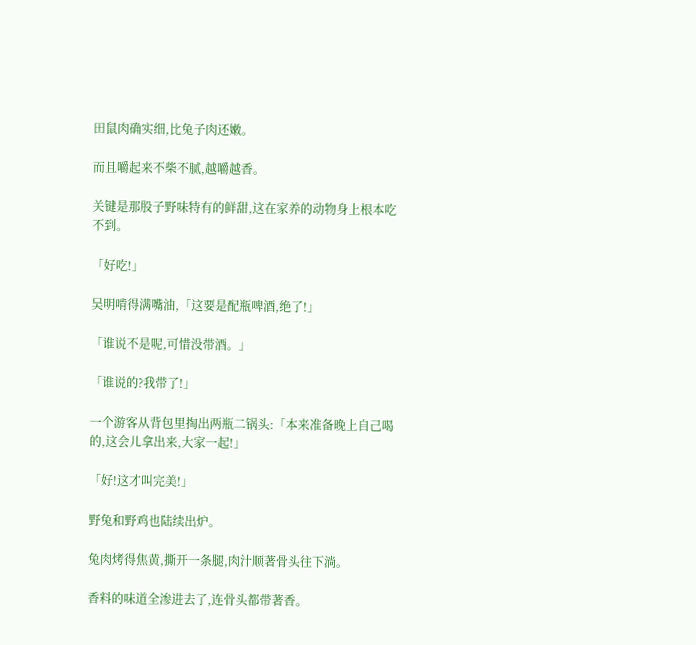田鼠肉确实细,比兔子肉还嫩。

而且嚼起来不柴不腻,越嚼越香。

关键是那股子野味特有的鲜甜,这在家养的动物身上根本吃不到。

「好吃!」

吴明啃得满嘴油,「这要是配瓶啤酒,绝了!」

「谁说不是呢,可惜没带酒。」

「谁说的?我带了!」

一个游客从背包里掏出两瓶二锅头:「本来准备晚上自己喝的,这会儿拿出来,大家一起!」

「好!这才叫完美!」

野兔和野鸡也陆续出炉。

兔肉烤得焦黄,撕开一条腿,肉汁顺著骨头往下淌。

香料的味道全渗进去了,连骨头都带著香。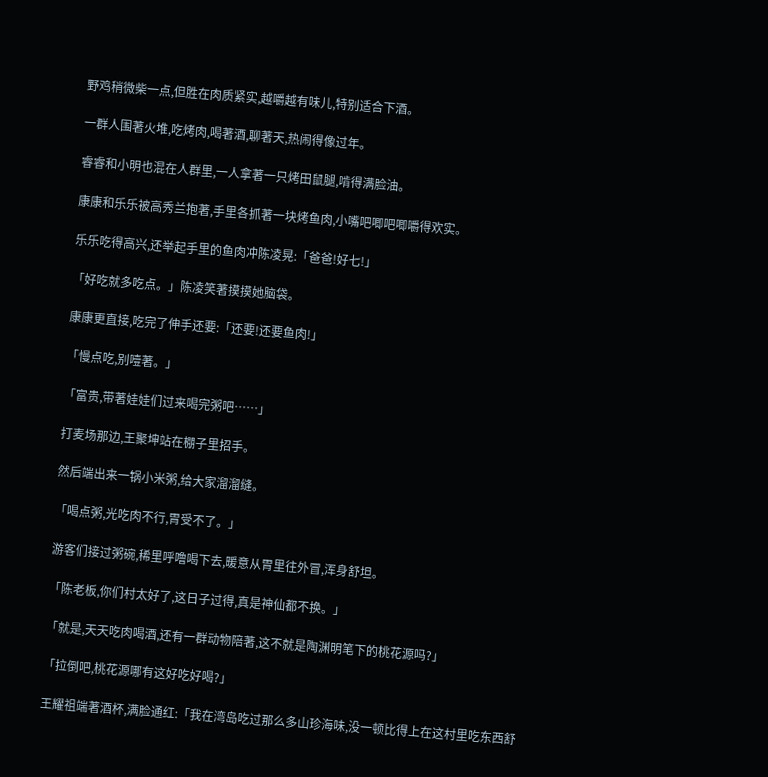野鸡稍微柴一点,但胜在肉质紧实,越嚼越有味儿,特别适合下酒。

一群人围著火堆,吃烤肉,喝著酒,聊著天,热闹得像过年。

睿睿和小明也混在人群里,一人拿著一只烤田鼠腿,啃得满脸油。

康康和乐乐被高秀兰抱著,手里各抓著一块烤鱼肉,小嘴吧唧吧唧嚼得欢实。

乐乐吃得高兴,还举起手里的鱼肉冲陈凌晃:「爸爸!好七!」

「好吃就多吃点。」陈凌笑著摸摸她脑袋。

康康更直接,吃完了伸手还要:「还要!还要鱼肉!」

「慢点吃,别噎著。」

「富贵,带著娃娃们过来喝完粥吧……」

打麦场那边,王聚坤站在棚子里招手。

然后端出来一锅小米粥,给大家溜溜缝。

「喝点粥,光吃肉不行,胃受不了。」

游客们接过粥碗,稀里呼噜喝下去,暖意从胃里往外冒,浑身舒坦。

「陈老板,你们村太好了,这日子过得,真是神仙都不换。」

「就是,天天吃肉喝酒,还有一群动物陪著,这不就是陶渊明笔下的桃花源吗?」

「拉倒吧,桃花源哪有这好吃好喝?」

王耀祖端著酒杯,满脸通红:「我在湾岛吃过那么多山珍海味,没一顿比得上在这村里吃东西舒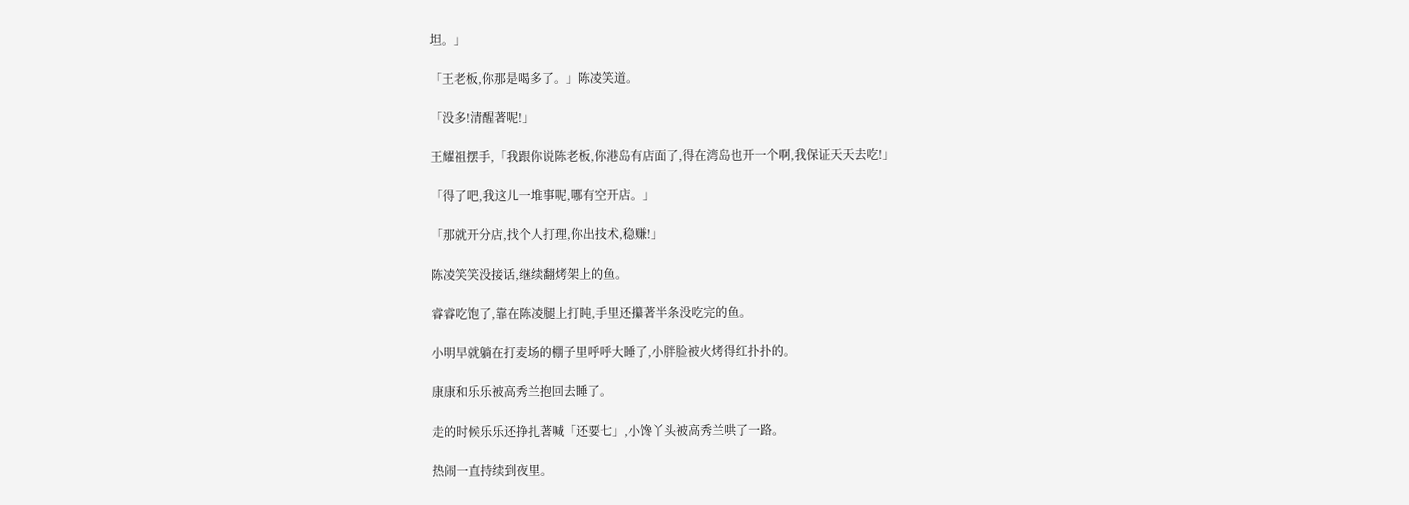坦。」

「王老板,你那是喝多了。」陈凌笑道。

「没多!清醒著呢!」

王耀祖摆手,「我跟你说陈老板,你港岛有店面了,得在湾岛也开一个啊,我保证天天去吃!」

「得了吧,我这儿一堆事呢,哪有空开店。」

「那就开分店,找个人打理,你出技术,稳赚!」

陈凌笑笑没接话,继续翻烤架上的鱼。

睿睿吃饱了,靠在陈凌腿上打盹,手里还攥著半条没吃完的鱼。

小明早就躺在打麦场的棚子里呼呼大睡了,小胖脸被火烤得红扑扑的。

康康和乐乐被高秀兰抱回去睡了。

走的时候乐乐还挣扎著喊「还要七」,小馋丫头被高秀兰哄了一路。

热闹一直持续到夜里。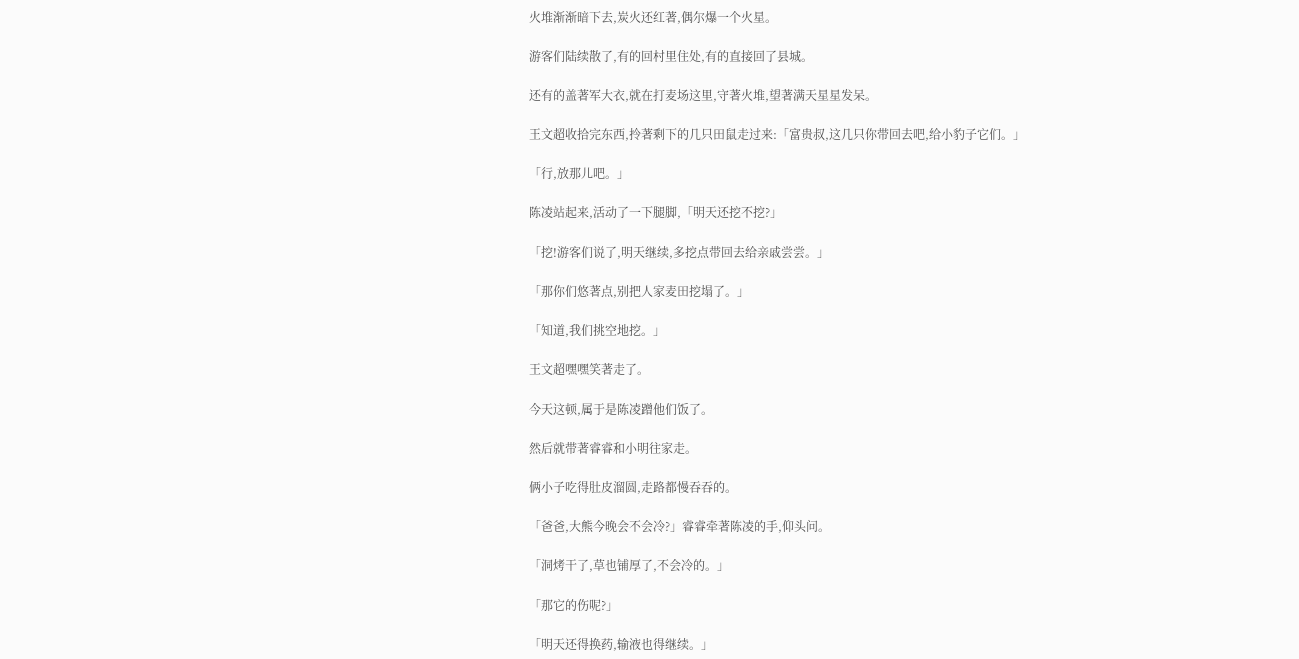火堆渐渐暗下去,炭火还红著,偶尔爆一个火星。

游客们陆续散了,有的回村里住处,有的直接回了县城。

还有的盖著军大衣,就在打麦场这里,守著火堆,望著满天星星发呆。

王文超收拾完东西,拎著剩下的几只田鼠走过来:「富贵叔,这几只你带回去吧,给小豹子它们。」

「行,放那儿吧。」

陈凌站起来,活动了一下腿脚,「明天还挖不挖?」

「挖!游客们说了,明天继续,多挖点带回去给亲戚尝尝。」

「那你们悠著点,别把人家麦田挖塌了。」

「知道,我们挑空地挖。」

王文超嘿嘿笑著走了。

今天这顿,属于是陈凌蹭他们饭了。

然后就带著睿睿和小明往家走。

俩小子吃得肚皮溜圆,走路都慢吞吞的。

「爸爸,大熊今晚会不会冷?」睿睿牵著陈凌的手,仰头问。

「洞烤干了,草也铺厚了,不会冷的。」

「那它的伤呢?」

「明天还得换药,输液也得继续。」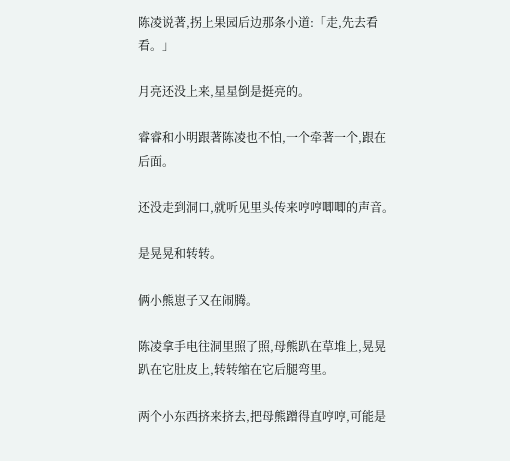陈凌说著,拐上果园后边那条小道:「走,先去看看。」

月亮还没上来,星星倒是挺亮的。

睿睿和小明跟著陈凌也不怕,一个牵著一个,跟在后面。

还没走到洞口,就听见里头传来哼哼唧唧的声音。

是晃晃和转转。

俩小熊崽子又在闹腾。

陈凌拿手电往洞里照了照,母熊趴在草堆上,晃晃趴在它肚皮上,转转缩在它后腿弯里。

两个小东西挤来挤去,把母熊蹭得直哼哼,可能是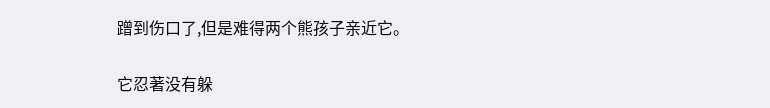蹭到伤口了,但是难得两个熊孩子亲近它。

它忍著没有躲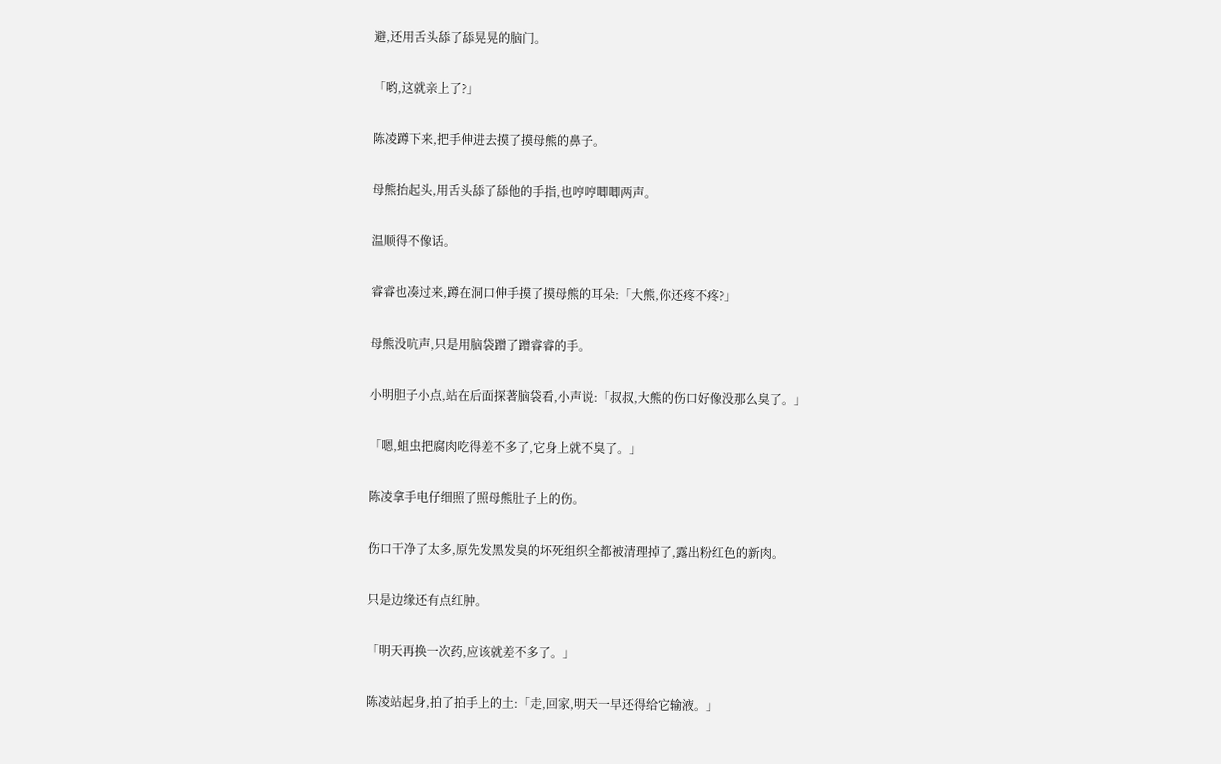避,还用舌头舔了舔晃晃的脑门。

「哟,这就亲上了?」

陈凌蹲下来,把手伸进去摸了摸母熊的鼻子。

母熊抬起头,用舌头舔了舔他的手指,也哼哼唧唧两声。

温顺得不像话。

睿睿也凑过来,蹲在洞口伸手摸了摸母熊的耳朵:「大熊,你还疼不疼?」

母熊没吭声,只是用脑袋蹭了蹭睿睿的手。

小明胆子小点,站在后面探著脑袋看,小声说:「叔叔,大熊的伤口好像没那么臭了。」

「嗯,蛆虫把腐肉吃得差不多了,它身上就不臭了。」

陈凌拿手电仔细照了照母熊肚子上的伤。

伤口干净了太多,原先发黑发臭的坏死组织全都被清理掉了,露出粉红色的新肉。

只是边缘还有点红肿。

「明天再换一次药,应该就差不多了。」

陈凌站起身,拍了拍手上的土:「走,回家,明天一早还得给它输液。」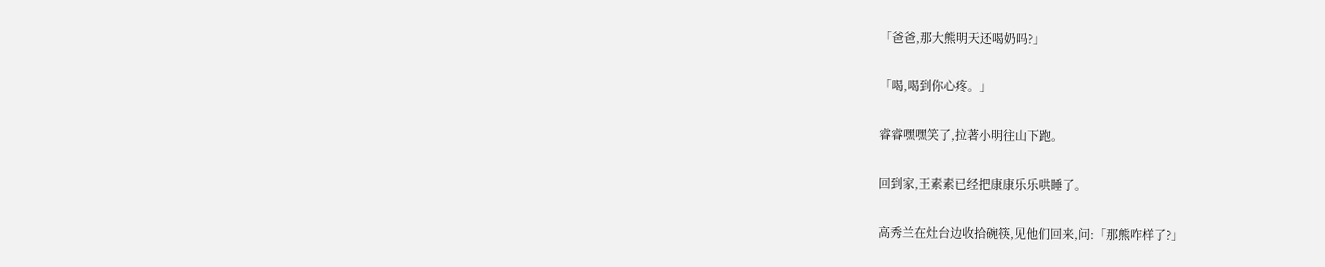「爸爸,那大熊明天还喝奶吗?」

「喝,喝到你心疼。」

睿睿嘿嘿笑了,拉著小明往山下跑。

回到家,王素素已经把康康乐乐哄睡了。

高秀兰在灶台边收拾碗筷,见他们回来,问:「那熊咋样了?」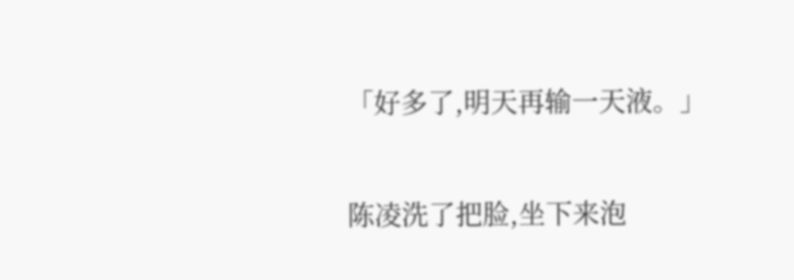「好多了,明天再输一天液。」

陈凌洗了把脸,坐下来泡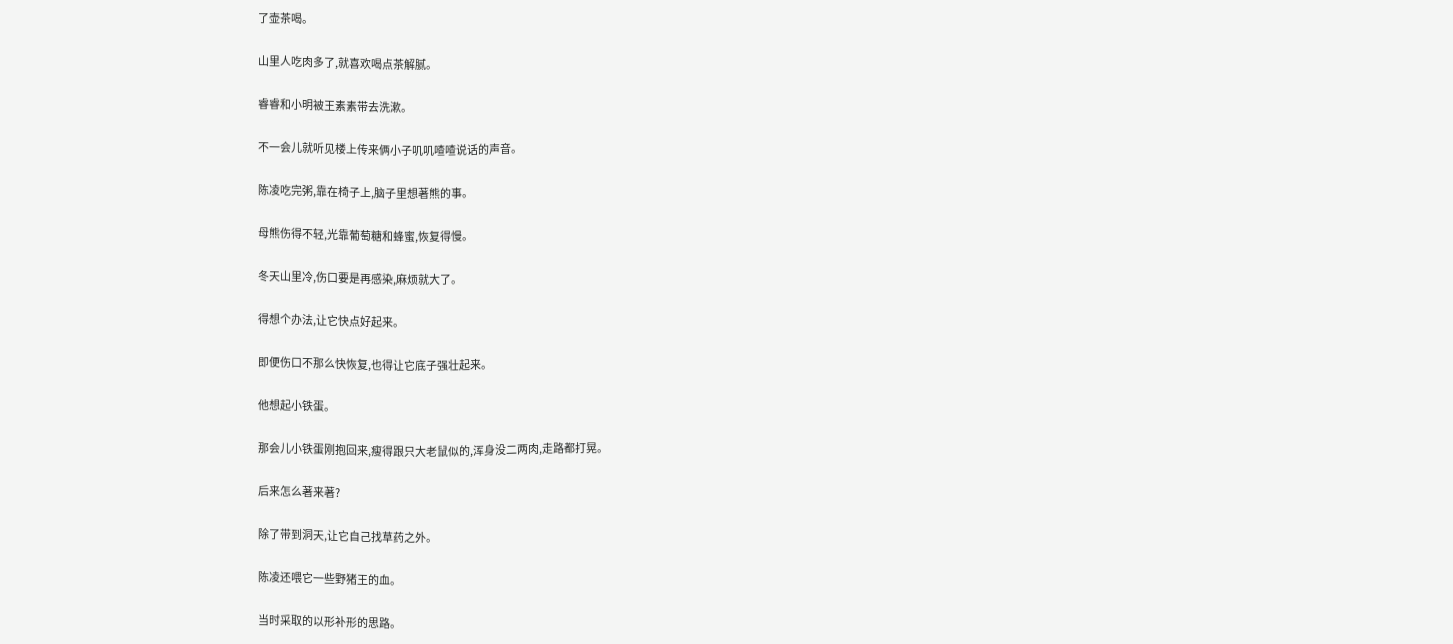了壶茶喝。

山里人吃肉多了,就喜欢喝点茶解腻。

睿睿和小明被王素素带去洗漱。

不一会儿就听见楼上传来俩小子叽叽喳喳说话的声音。

陈凌吃完粥,靠在椅子上,脑子里想著熊的事。

母熊伤得不轻,光靠葡萄糖和蜂蜜,恢复得慢。

冬天山里冷,伤口要是再感染,麻烦就大了。

得想个办法,让它快点好起来。

即便伤口不那么快恢复,也得让它底子强壮起来。

他想起小铁蛋。

那会儿小铁蛋刚抱回来,瘦得跟只大老鼠似的,浑身没二两肉,走路都打晃。

后来怎么著来著?

除了带到洞天,让它自己找草药之外。

陈凌还喂它一些野猪王的血。

当时采取的以形补形的思路。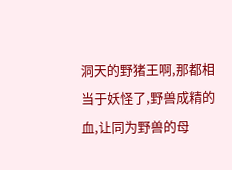洞天的野猪王啊,那都相当于妖怪了,野兽成精的血,让同为野兽的母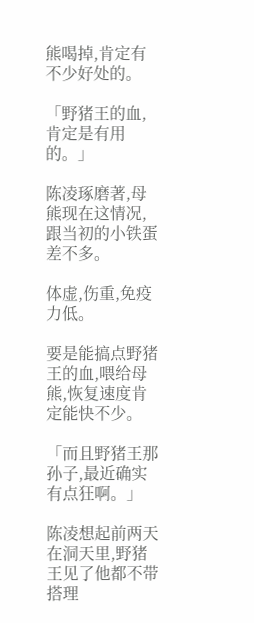熊喝掉,肯定有不少好处的。

「野猪王的血,肯定是有用的。」

陈凌琢磨著,母熊现在这情况,跟当初的小铁蛋差不多。

体虚,伤重,免疫力低。

要是能搞点野猪王的血,喂给母熊,恢复速度肯定能快不少。

「而且野猪王那孙子,最近确实有点狂啊。」

陈凌想起前两天在洞天里,野猪王见了他都不带搭理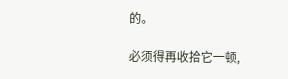的。

必须得再收拾它一顿,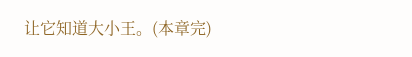让它知道大小王。(本章完)